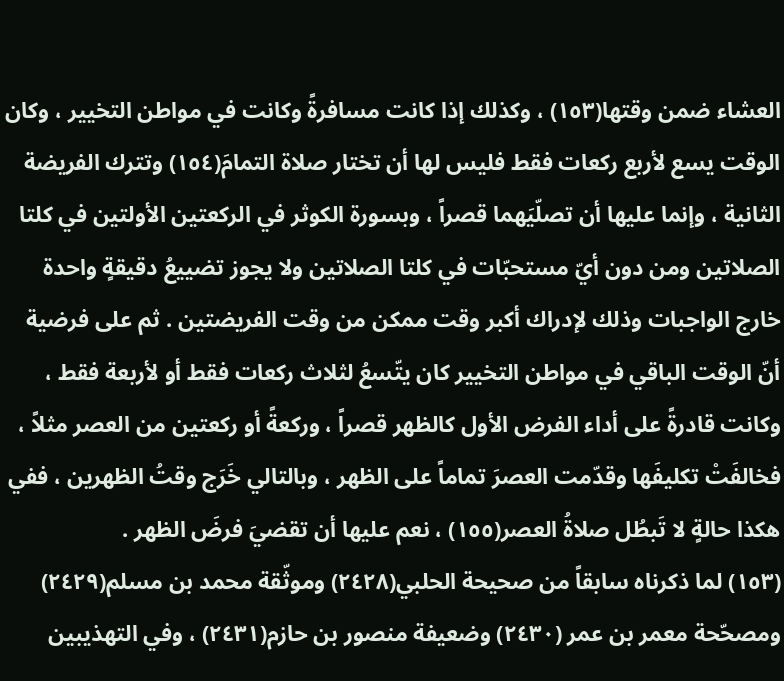العشاء ضمن وقتها(١٥٣) ، وكذلك إذا كانت مسافرةً وكانت في مواطن التخيير ، وكان الوقت يسع لأربع ركعات فقط فليس لها أن تختار صلاة التمامَ(١٥٤) وتترك الفريضة الثانية ، وإنما عليها أن تصلّيَهما قصراً ، وبسورة الكوثر في الركعتين الأولتين في كلتا الصلاتين ومن دون أيّ مستحبّات في كلتا الصلاتين ولا يجوز تضييعُ دقيقةٍ واحدة خارج الواجبات وذلك لإدراك أكبر وقت ممكن من وقت الفريضتين . ثم على فرضية أنّ الوقت الباقي في مواطن التخيير كان يتّسعُ لثلاث ركعات فقط أو لأربعة فقط ، وكانت قادرةً على أداء الفرض الأول كالظهر قصراً ، وركعةً أو ركعتين من العصر مثلاً ، فخالفَتْ تكليفَها وقدّمت العصرَ تماماً على الظهر ، وبالتالي خَرَج وقتُ الظهرين ، ففي هكذا حالةٍ لا تَبطُل صلاةُ العصر(١٥٥) ، نعم عليها أن تقضيَ فرضَ الظهر .
(١٥٣) لما ذكرناه سابقاً من صحيحة الحلبي(٢٤٢٨) وموثّقة محمد بن مسلم(٢٤٢٩) ومصحّحة معمر بن عمر (٢٤٣٠) وضعيفة منصور بن حازم(٢٤٣١) ، وفي التهذيبين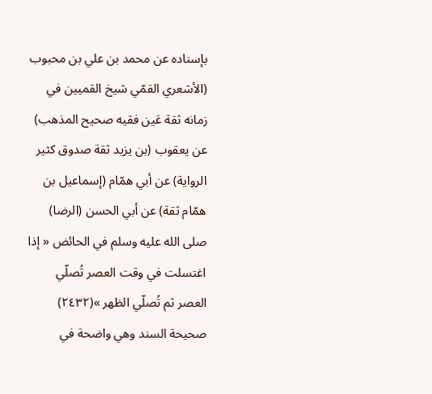بإسناده عن محمد بن علي بن محبوب (الأشعري القمّي شيخ القميين في زمانه ثقة عَين فقيه صحيح المذهب) عن يعقوب (بن يزيد ثقة صدوق كثير الرواية) عن أبي همّام (إسماعيل بن همّام ثقة) عن أبي الحسن (الرضا) صلى الله عليه وسلم في الحائض « إذا اغتسلت في وقت العصر تُصلّي العصر ثم تُصلّي الظهر »(٢٤٣٢) صحيحة السند وهي واضحة في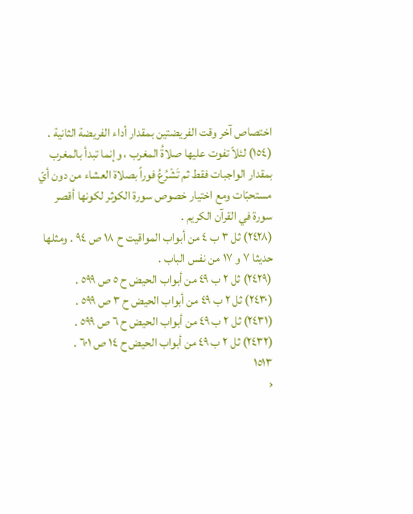اختصاص آخر وقت الفريضتين بمقدار أداء الفريضة الثانية .
(١٥٤) لئلاّ تفوت عليها صلاةُ المغرب ، وإنما تبدأ بالمغرب بمقدار الواجبات فقط ثم تَشْرُعُ فوراً بصلاة العشاء من دون أيّ مستحبّات ومع اختيار خصوص سورة الكوثر لكونها أقصر سورة في القرآن الكريم .
(٢٤٢٨) ثل ٣ ب ٤ من أبواب المواقيت ح ١٨ ص ٩٤ . ومثلها حديثا ٧ و ١٧ من نفس الباب .
(٢٤٢٩) ثل ٢ ب ٤٩ من أبواب الحيض ح ٥ ص ٥٩٩ .
(٢٤٣٠) ثل ٢ ب ٤٩ من أبواب الحيض ح ٣ ص ٥٩٩ .
(٢٤٣١) ثل ٢ ب ٤٩ من أبواب الحيض ح ٦ ص ٥٩٩ .
(٢٤٣٢) ثل ٢ ب ٤٩ من أبواب الحيض ح ١٤ ص ٦٠١ .
١٥١٣
‹